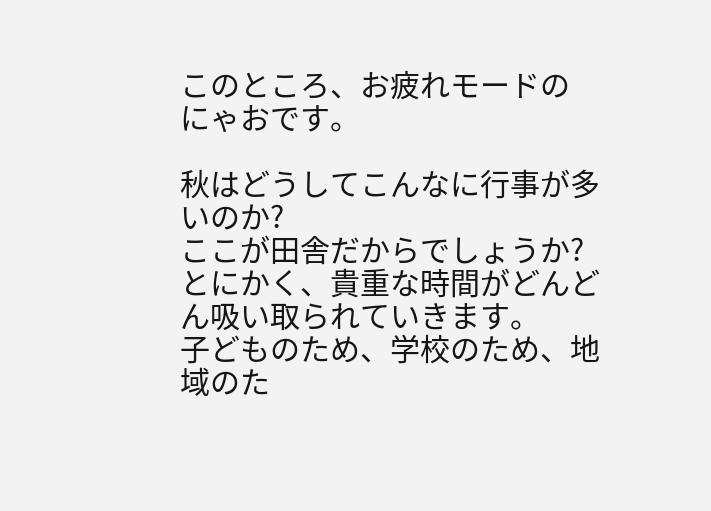このところ、お疲れモードの にゃおです。

秋はどうしてこんなに行事が多いのか?
ここが田舎だからでしょうか?
とにかく、貴重な時間がどんどん吸い取られていきます。
子どものため、学校のため、地域のた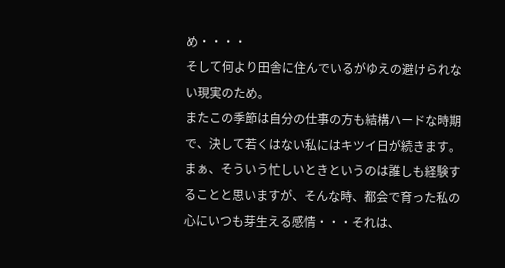め・・・・
そして何より田舎に住んでいるがゆえの避けられない現実のため。
またこの季節は自分の仕事の方も結構ハードな時期で、決して若くはない私にはキツイ日が続きます。
まぁ、そういう忙しいときというのは誰しも経験することと思いますが、そんな時、都会で育った私の心にいつも芽生える感情・・・それは、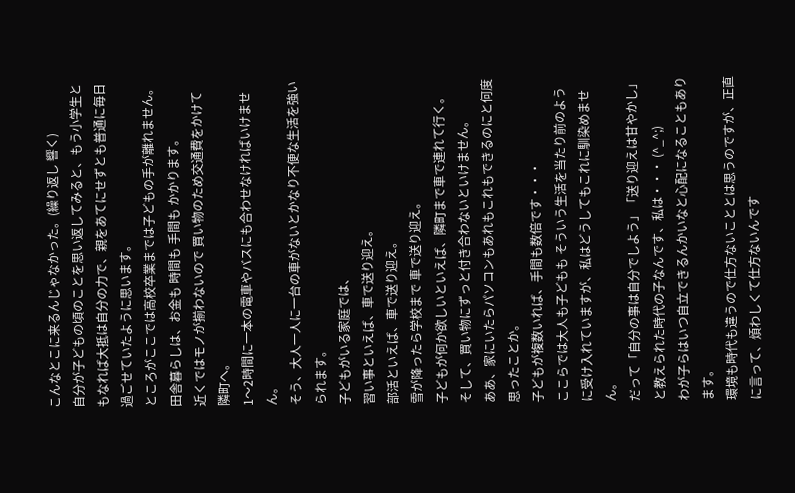こんなとこに来るんじゃなかった。(繰り返し 響く)
自分が子どもの頃のことを思い返してみると、もう小学生ともなれば大抵は自分の力で、親をあてにせずとも普通に毎日過ごせていたように思います。
ところがここでは高校卒業までは子どもの手が離れません。
田舎暮らしは、お金も 時間も 手間も かかります。
近くではモノが揃わないので 買い物のため交通費をかけて隣町へ。
1〜2時間に一本の電車やバスにも合わせなければいけません。
そう、大人一人に一台の車がないとかなり不便な生活を強いられます。
子どもがいる家庭では、
習い事といえば、車で送り迎え。
部活といえば、車で送り迎え。
雪が降ったら学校まで 車で送り迎え。
子どもが何か欲しいといえば、隣町まで車で連れて行く。
そして、買い物にずっと付き合わないといけません。
ああ、家にいたらパソコンもあれもこれもできるのにと何度思ったことか。
子どもが複数いれば、手間も数倍です・・・
ここらでは大人も子どもも そういう生活を当たり前のように受け入れていますが、私はどうしてもこれに馴染めません。
だって「自分の事は自分でしよう」「送り迎えは甘やかし」と教えられた時代の子なんです、私は・・・ (^_^;)
わが子らはいつ自立できるんかいなと心配になることもあります。
環境も時代も違うので仕方ないこととは思うのですが、正直に言って、煩わしくて仕方ないんです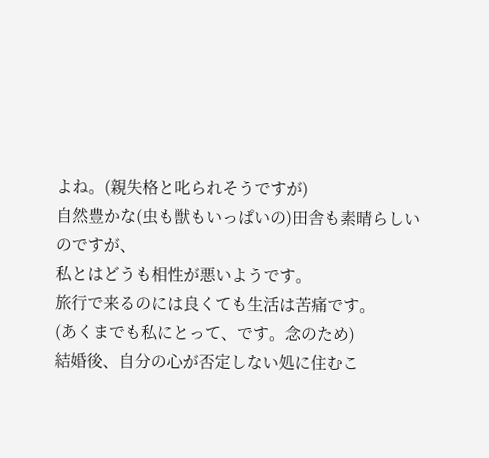よね。(親失格と叱られそうですが)
自然豊かな(虫も獣もいっぱいの)田舎も素晴らしいのですが、
私とはどうも相性が悪いようです。
旅行で来るのには良くても生活は苦痛です。
(あくまでも私にとって、です。念のため)
結婚後、自分の心が否定しない処に住むこ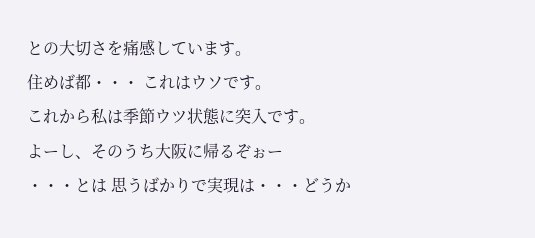との大切さを痛感しています。
住めば都・・・ これはウソです。
これから私は季節ウツ状態に突入です。
よーし、そのうち大阪に帰るぞぉー
・・・とは 思うばかりで実現は・・・どうか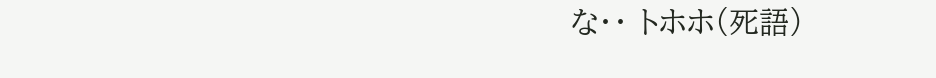な・・ トホホ(死語)